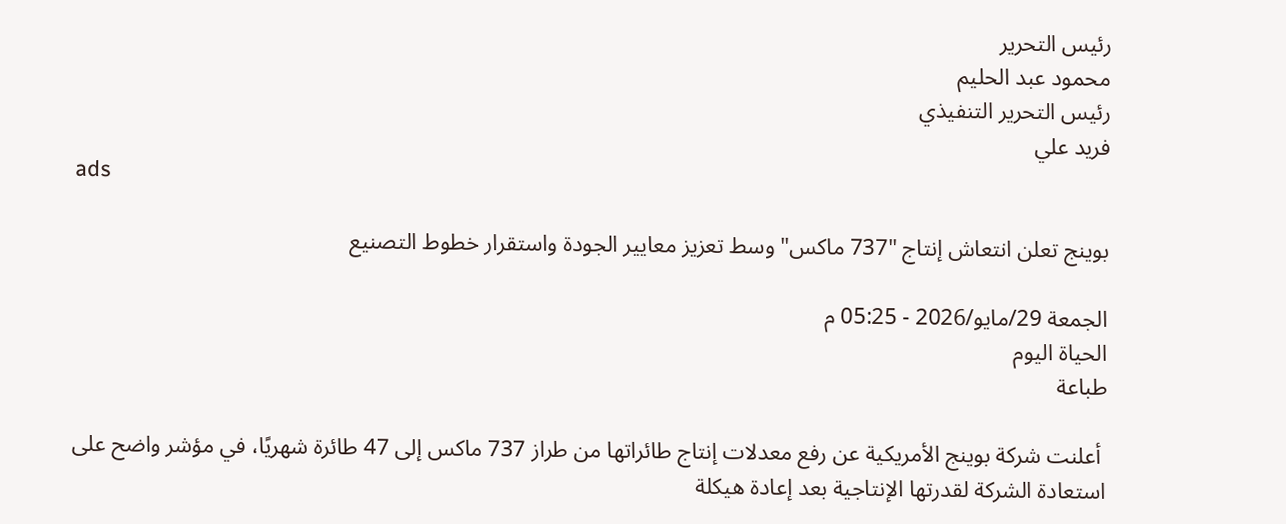رئيس التحرير
محمود عبد الحليم
رئيس التحرير التنفيذي
فريد علي
ads

بوينج تعلن انتعاش إنتاج "737 ماكس" وسط تعزيز معايير الجودة واستقرار خطوط التصنيع

الجمعة 29/مايو/2026 - 05:25 م
الحياة اليوم
طباعة

 أعلنت شركة بوينج الأمريكية عن رفع معدلات إنتاج طائراتها من طراز 737 ماكس إلى 47 طائرة شهريًا، في مؤشر واضح على استعادة الشركة لقدرتها الإنتاجية بعد إعادة هيكلة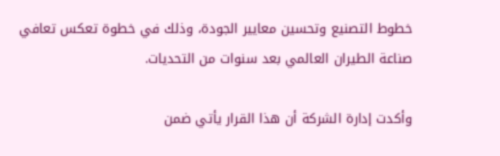خطوط التصنيع وتحسين معايير الجودة، وذلك في خطوة تعكس تعافي صناعة الطيران العالمي بعد سنوات من التحديات.

وأكدت إدارة الشركة أن هذا القرار يأتي ضمن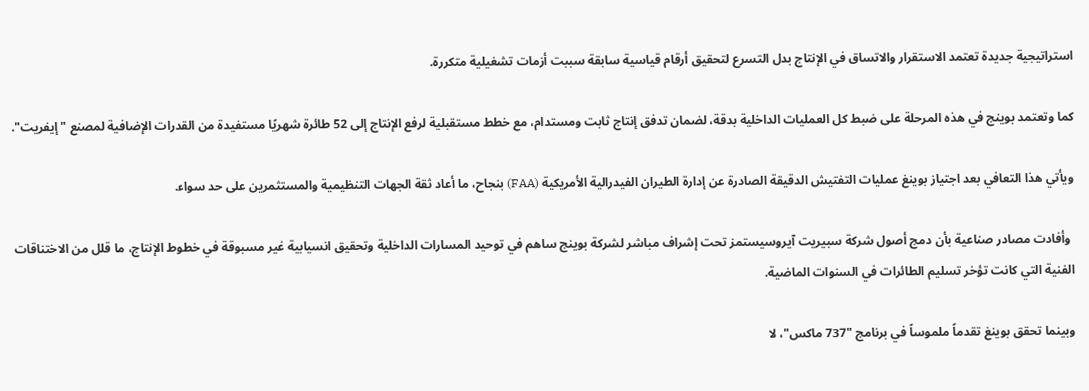استراتيجية جديدة تعتمد الاستقرار والاتساق في الإنتاج بدل التسرع لتحقيق أرقام قياسية سابقة سببت أزمات تشغيلية متكررة.

كما وتعتمد بوينج في هذه المرحلة على ضبط كل العمليات الداخلية بدقة، لضمان تدفق إنتاج ثابت ومستدام، مع خطط مستقبلية لرفع الإنتاج إلى 52 طائرة شهريًا مستفيدة من القدرات الإضافية لمصنع "إيفريت".

ويأتي هذا التعافي بعد اجتياز بوينغ عمليات التفتيش الدقيقة الصادرة عن إدارة الطيران الفيدرالية الأمريكية (FAA) بنجاح، ما أعاد ثقة الجهات التنظيمية والمستثمرين على حد سواء.

 وأفادت مصادر صناعية بأن دمج أصول شركة سبيريت آيروسيستمز تحت إشراف مباشر لشركة بوينج ساهم في توحيد المسارات الداخلية وتحقيق انسيابية غير مسبوقة في خطوط الإنتاج، ما قلل من الاختناقات الفنية التي كانت تؤخر تسليم الطائرات في السنوات الماضية.

وبينما تحقق بوينغ تقدماً ملموساً في برنامج "737 ماكس"، لا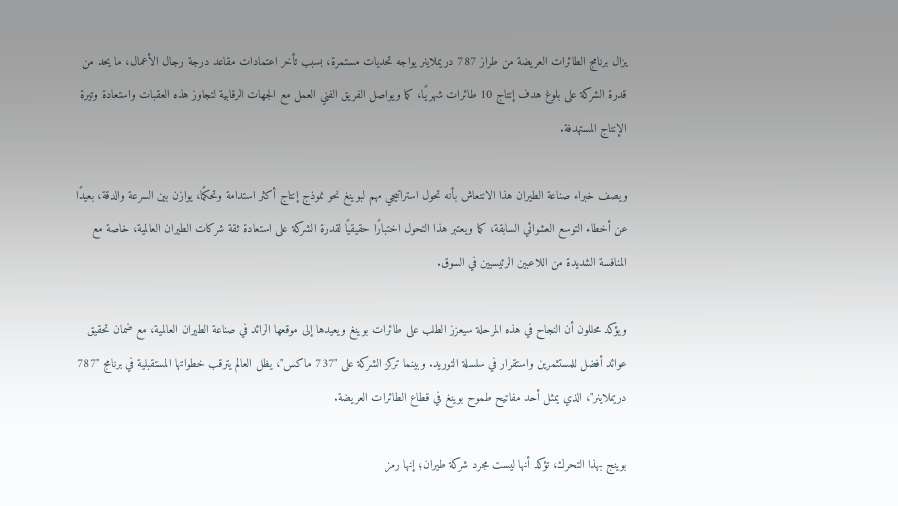يزال برنامج الطائرات العريضة من طراز 787 دريملاينر يواجه تحديات مستمرة، بسبب تأخر اعتمادات مقاعد درجة رجال الأعمال، ما يحد من قدرة الشركة على بلوغ هدف إنتاج 10 طائرات شهريًا، كما ويواصل الفريق الفني العمل مع الجهات الرقابية لتجاوز هذه العقبات واستعادة وتيرة الإنتاج المستهدفة.

ويصف خبراء صناعة الطيران هذا الانتعاش بأنه تحول استراتيجي مهم لبوينغ نحو نموذج إنتاج أكثر استدامة وتحكمًا، يوازن بين السرعة والدقة، بعيدًا عن أخطاء التوسع العشوائي السابقة، كما ويعتبر هذا التحول اختبارًا حقيقيًا لقدرة الشركة على استعادة ثقة شركات الطيران العالمية، خاصة مع المنافسة الشديدة من اللاعبين الرئيسيين في السوق.

ويؤكد محللون أن النجاح في هذه المرحلة سيعزز الطلب على طائرات بوينغ ويعيدها إلى موقعها الرائد في صناعة الطيران العالمية، مع ضمان تحقيق عوائد أفضل للمستثمرين واستقرار في سلسلة التوريد. وبينما تركز الشركة على "737 ماكس"، يظل العالم يترقب خطواتها المستقبلية في برنامج "787 دريملاينر"، الذي يمثل أحد مفاتيح طموح بوينغ في قطاع الطائرات العريضة.

بوينج بهذا التحرك، تؤكد أنها ليست مجرد شركة طيران؛ إنها رمز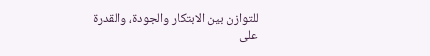للتوازن بين الابتكار والجودة، والقدرة على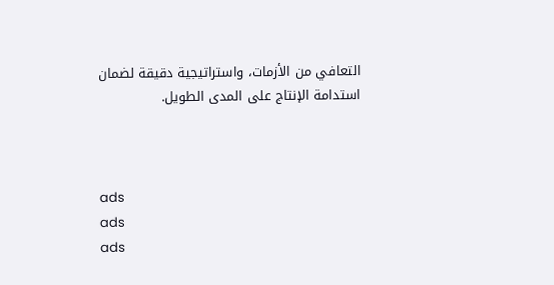التعافي من الأزمات، واستراتيجية دقيقة لضمان استدامة الإنتاج على المدى الطويل.



ads
ads
ads